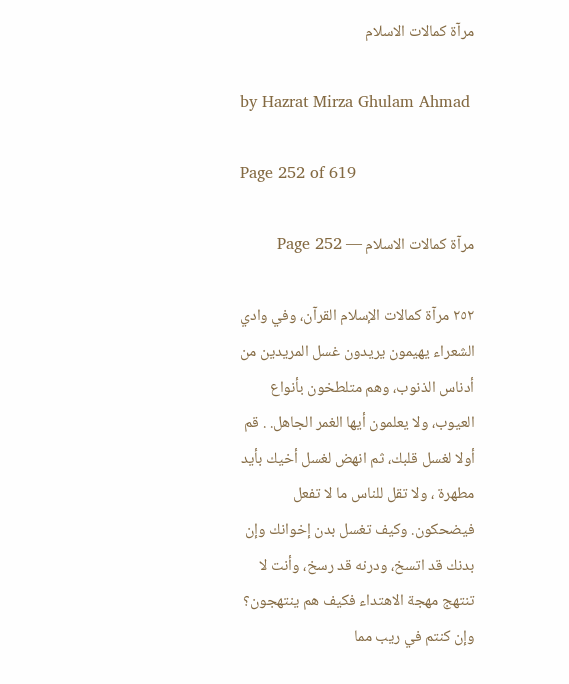مرآة كمالات الاسلام

by Hazrat Mirza Ghulam Ahmad

Page 252 of 619

مرآة كمالات الاسلام — Page 252

٢٥٢ مرآة كمالات الإسلام القرآن، وفي وادي الشعراء يهيمون يريدون غسل المريدين من أدناس الذنوب، وهم متلطخون بأنواع العيوب، ولا يعلمون أيها الغمر الجاهل. . قم أولا لغسل قلبك، ثم انهض لغسل أخيك بأيد مطهرة ، ولا تقل للناس ما لا تفعل فيضحكون. وكيف تغسل بدن إخوانك وإن بدنك قد اتسخ، ودرنه قد رسخ، وأنت لا تنتهج مهجة الاهتداء فكيف هم ينتهجون؟ وإن كنتم في ريب مما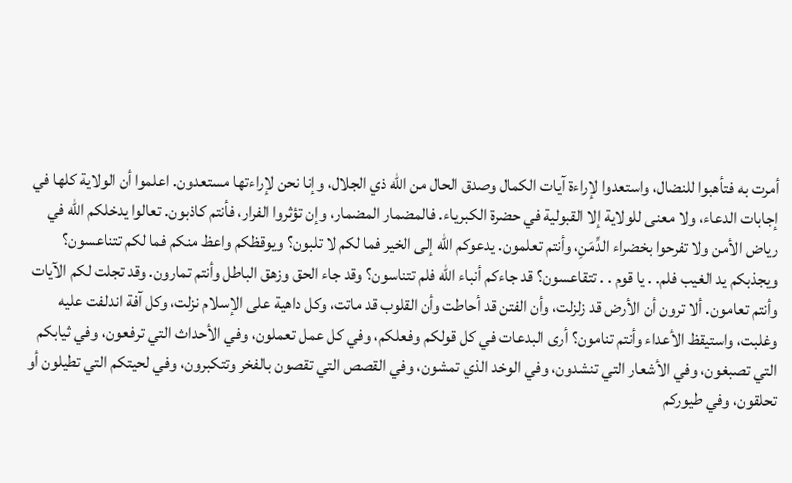أمرت به فتأهبوا للنضال، واستعدوا لإراءة آيات الكمال وصدق الحال من الله ذي الجلال، وإنا نحن لإراءتها مستعدون. اعلموا أن الولاية كلها في إجابات الدعاء، ولا معنى للولاية إلا القبولية في حضرة الكبرياء. فالمضمار المضمار، وإن تؤثروا الفرار، فأنتم كاذبون. تعالوا يدخلكم الله في رياض الأمن ولا تفرحوا بخضراء الدِّمَنِ، وأنتم تعلمون. يدعوكم الله إلى الخير فما لكم لا تلبون؟ ويوقظكم واعظ منكم فما لكم تتناعسون؟ ويجذبكم يد الغيب فلم. . يا قوم . . تتقاعسون؟ قد جاءكم أنباء الله فلم تتناسون؟ وقد جاء الحق وزهق الباطل وأنتم تمارون. وقد تجلت لكم الآيات وأنتم تعامون. ألا ترون أن الأرض قد زلزلت، وأن الفتن قد أحاطت وأن القلوب قد ماتت، وكل داهية على الإسلام نزلت، وكل آفة اندلفت عليه وغلبت، واستيقظ الأعداء وأنتم تنامون؟ أرى البدعات في كل قولكم وفعلكم، وفي كل عمل تعملون، وفي الأحداث التي ترفعون، وفي ثيابكم التي تصبغون، وفي الأشعار التي تنشدون، وفي الوخد الذي تمشون، وفي القصص التي تقصون بالفخر وتتكبرون، وفي لحيتكم التي تطيلون أو تحلقون، وفي طيوركم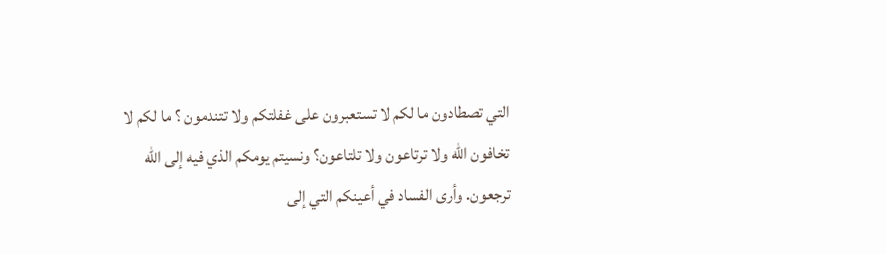التي تصطادون ما لكم لا تستعبرون على غفلتكم ولا تتندمون ؟ ما لكم لا تخافون الله ولا ترتاعون ولا تلتاعون؟ ونسيتم يومكم الذي فيه إلى الله ترجعون. وأرى الفساد في أعينكم التي إلى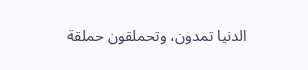الدنيا تمدون، وتحملقون حملقة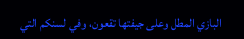البازي المطل وعلى جيفتها تقعون، وفي لسنكم التي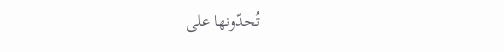تُحدّونها على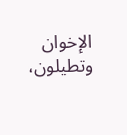الإخوان وتطيلون،